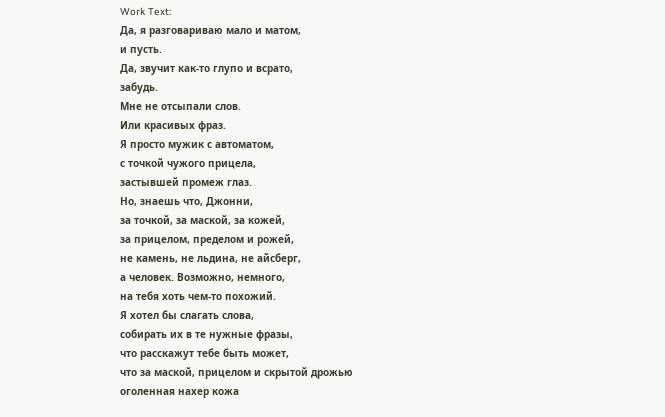Work Text:
Да, я разговариваю мало и матом,
и пусть.
Да, звучит как-то глупо и всрато,
забудь.
Мне не отсыпали слов.
Или красивых фраз.
Я просто мужик с автоматом,
с точкой чужого прицела,
застывшей промеж глаз.
Но, знаешь что, Джонни,
за точкой, за маской, за кожей,
за прицелом, пределом и рожей,
не камень, не льдина, не айсберг,
а человек. Возможно, немного,
на тебя хоть чем-то похожий.
Я хотел бы слагать слова,
собирать их в те нужные фразы,
что расскажут тебе быть может,
что за маской, прицелом и скрытой дрожью
оголенная нахер кожа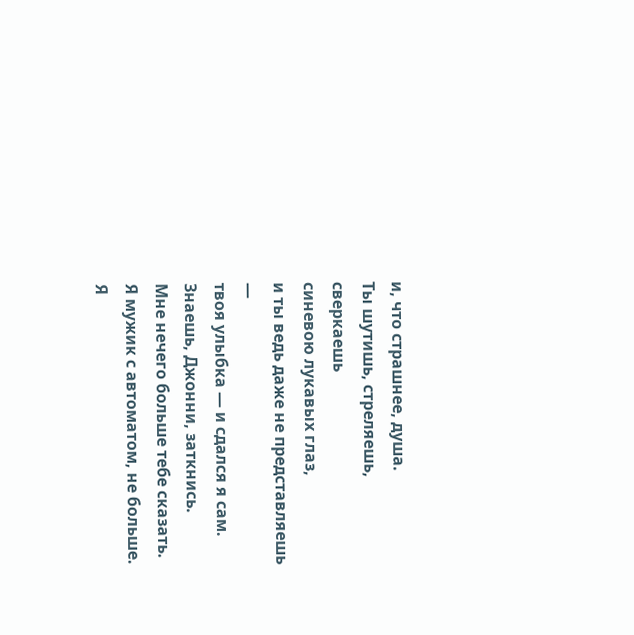и, что страшнее, душа.
Ты шутишь, стреляешь, сверкаешь
синевою лукавых глаз,
и ты ведь даже не представляешь —
твоя улыбка — и сдался я сам.
Знаешь, Джонни, заткнись.
Мне нечего больше тебе сказать.
Я мужик с автоматом, не больше.
Я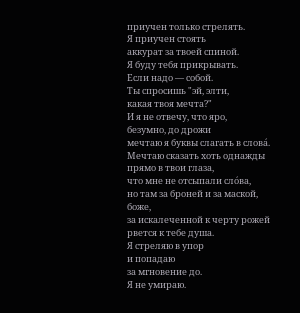приучен только стрелять.
Я приучен стоять
аккурат за твоей спиной.
Я буду тебя прикрывать.
Если надо — собой.
Ты спросишь "эй, элти,
какая твоя мечта?"
И я не отвечу, что яро,
безумно, до дрожи
мечтаю я буквы слагать в слова́.
Мечтаю сказать хоть однажды
прямо в твои глаза,
что мне не отсыпали сло́ва,
но там за броней и за маской, боже,
за искалеченной к черту рожей
рвется к тебе душа.
Я стреляю в упор
и попадаю
за мгновение до.
Я не умираю.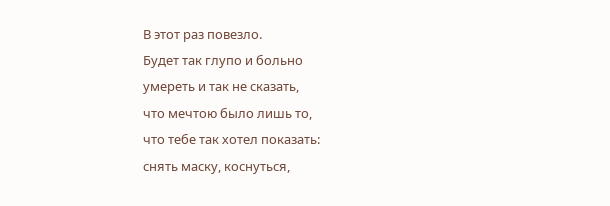В этот раз повезло.
Будет так глупо и больно
умереть и так не сказать,
что мечтою было лишь то,
что тебе так хотел показать:
снять маску, коснуться,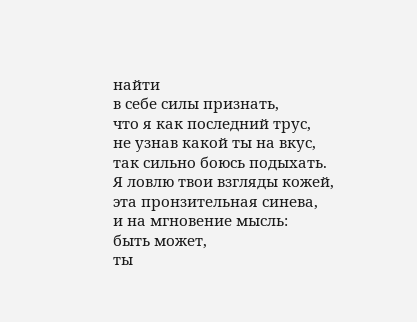найти
в себе силы признать,
что я как последний трус,
не узнав какой ты на вкус,
так сильно боюсь подыхать.
Я ловлю твои взгляды кожей,
эта пронзительная синева,
и на мгновение мысль:
быть может,
ты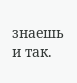знаешь и так.